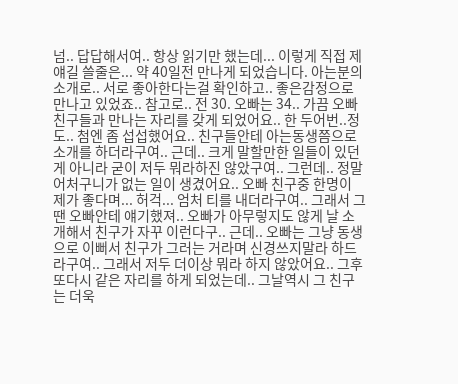넘.. 답답해서여.. 항상 읽기만 했는데... 이렇게 직접 제얘길 쓸줄은... 약 40일전 만나게 되었습니다. 아는분의 소개로.. 서로 좋아한다는걸 확인하고.. 좋은감정으로 만나고 있었죠.. 참고로.. 전 30. 오빠는 34.. 가끔 오빠 친구들과 만나는 자리를 갖게 되었어요.. 한 두어번..정도.. 첨엔 좀 섭섭했어요.. 친구들안테 아는동생쯤으로 소개를 하더라구여.. 근데.. 크게 말할만한 일들이 있던게 아니라 굳이 저두 뭐라하진 않았구여.. 그런데.. 정말 어처구니가 없는 일이 생겼어요.. 오빠 친구중 한명이 제가 좋다며... 허걱... 엄처 티를 내더라구여.. 그래서 그땐 오빠안테 얘기했져.. 오빠가 아무렇지도 않게 날 소개해서 친구가 자꾸 이런다구.. 근데.. 오빠는 그냥 동생으로 이뻐서 친구가 그러는 거라며 신경쓰지말라 하드라구여.. 그래서 저두 더이상 뭐라 하지 않았어요.. 그후 또다시 같은 자리를 하게 되었는데.. 그날역시 그 친구는 더욱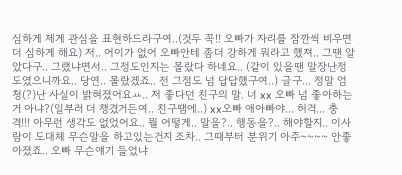심하게 제게 관심을 표현하드라구여..(것두 꼭!! 오빠가 자리를 잠깐씩 비우면 더 심하게 해요) 저.. 어이가 없어 오빠안테 좀더 강하게 뭐라고 했져.. 그땐 알았다구.. 그랬냐면서.. 그정도인지는 몰랐다 하네요.. (같이 있을땐 말장난정도였으니까요.. 당연.. 몰랐겠죠.. 전 그점도 넘 답답했구여..) 글구... 정말 엄청(?)난 사실이 밝혀졌어요ㅛ.. 저 좋다던 친구의 말. 너 xx 오빠 넘 좋아하는거 아냐?(일부러 더 챙겼거든여.. 친구땜에..) xx오빠 애아빠야... 허걱... 충격!!! 아무런 생각도 없었어요.. 뭘 어떻게.. 말을?.. 행동을?.. 해야할지.. 이사람이 도대체 무슨말을 하고있는건지 조차.. 그때부터 분위기 아주~~~~ 안좋아졌죠.. 오빠 무슨얘기 들었냐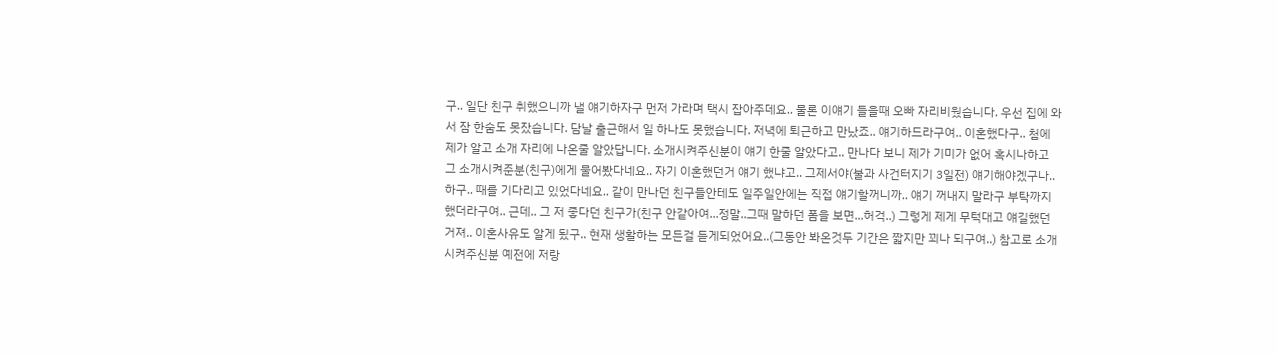구.. 일단 친구 취했으니까 낼 얘기하자구 먼저 가라며 택시 잡아주데요.. 물론 이얘기 들을때 오빠 자리비웠습니다. 우선 집에 와서 잠 한숨도 못잤습니다. 담날 출근해서 일 하나도 못했습니다. 저녁에 퇴근하고 만났죠.. 얘기하드라구여.. 이혼했다구.. 첨에 제가 알고 소개 자리에 나온줄 알았답니다. 소개시켜주신분이 얘기 한줄 알았다고.. 만나다 보니 제가 기미가 없어 혹시나하고 그 소개시켜준분(친구)에게 물어봤다네요.. 자기 이혼했던거 얘기 했냐고.. 그제서야(불과 사건터지기 3일전) 얘기해야겠구나.. 하구.. 때를 기다리고 있었다네요.. 같이 만나던 친구들안테도 일주일안에는 직접 얘기할꺼니까.. 얘기 꺼내지 말라구 부탁까지 했더라구여.. 근데.. 그 저 좋다던 친구가(친구 안같아여...정말..그때 말하던 폼을 보면...허걱..) 그렇게 제게 무턱대고 얘길했던거져.. 이혼사유도 알게 됬구.. 현재 생활하는 모든걸 듣게되었어요..(그동안 봐온것두 기간은 짧지만 꾀나 되구여..) 참고로 소개시켜주신분 예전에 저랑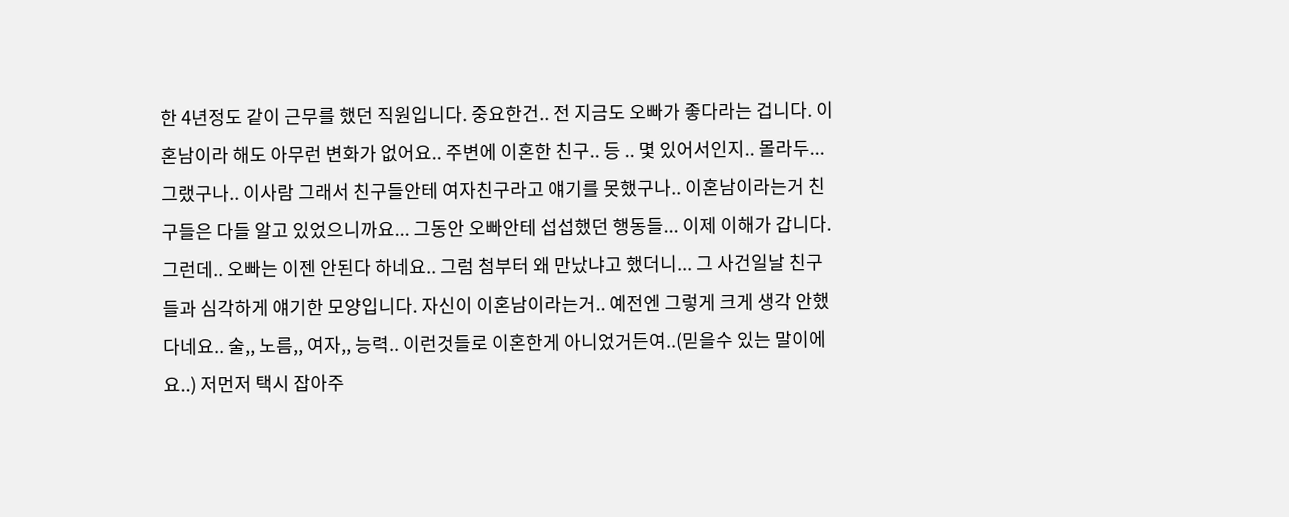한 4년정도 같이 근무를 했던 직원입니다. 중요한건.. 전 지금도 오빠가 좋다라는 겁니다. 이혼남이라 해도 아무런 변화가 없어요.. 주변에 이혼한 친구.. 등 .. 몇 있어서인지.. 몰라두... 그랬구나.. 이사람 그래서 친구들안테 여자친구라고 얘기를 못했구나.. 이혼남이라는거 친구들은 다들 알고 있었으니까요... 그동안 오빠안테 섭섭했던 행동들... 이제 이해가 갑니다. 그런데.. 오빠는 이젠 안된다 하네요.. 그럼 첨부터 왜 만났냐고 했더니... 그 사건일날 친구들과 심각하게 얘기한 모양입니다. 자신이 이혼남이라는거.. 예전엔 그렇게 크게 생각 안했다네요.. 술,, 노름,, 여자,, 능력.. 이런것들로 이혼한게 아니었거든여..(믿을수 있는 말이에요..) 저먼저 택시 잡아주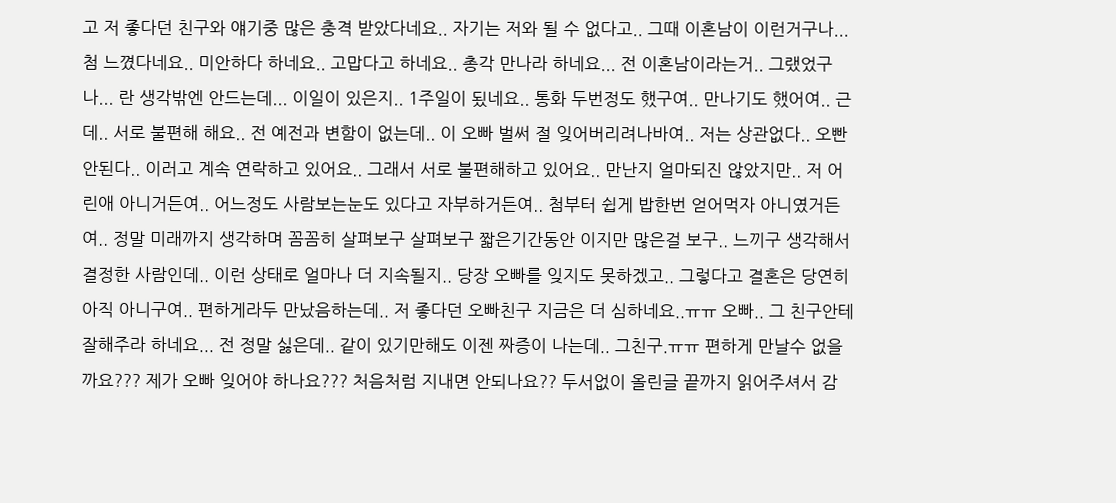고 저 좋다던 친구와 얘기중 많은 충격 받았다네요.. 자기는 저와 될 수 없다고.. 그때 이혼남이 이런거구나... 첨 느꼈다네요.. 미안하다 하네요.. 고맙다고 하네요.. 총각 만나라 하네요... 전 이혼남이라는거.. 그랬었구나... 란 생각밖엔 안드는데... 이일이 있은지.. 1주일이 됬네요.. 통화 두번정도 했구여.. 만나기도 했어여.. 근데.. 서로 불편해 해요.. 전 예전과 변함이 없는데.. 이 오빠 벌써 절 잊어버리려나바여.. 저는 상관없다.. 오빤 안된다.. 이러고 계속 연락하고 있어요.. 그래서 서로 불편해하고 있어요.. 만난지 얼마되진 않았지만.. 저 어린애 아니거든여.. 어느정도 사람보는눈도 있다고 자부하거든여.. 첨부터 쉽게 밥한번 얻어먹자 아니였거든여.. 정말 미래까지 생각하며 꼼꼼히 살펴보구 살펴보구 짧은기간동안 이지만 많은걸 보구.. 느끼구 생각해서 결정한 사람인데.. 이런 상태로 얼마나 더 지속될지.. 당장 오빠를 잊지도 못하겠고.. 그렇다고 결혼은 당연히 아직 아니구여.. 편하게라두 만났음하는데.. 저 좋다던 오빠친구 지금은 더 심하네요..ㅠㅠ 오빠.. 그 친구안테 잘해주라 하네요... 전 정말 싫은데.. 같이 있기만해도 이젠 짜증이 나는데.. 그친구.ㅠㅠ 편하게 만날수 없을까요??? 제가 오빠 잊어야 하나요??? 처음처럼 지내면 안되나요?? 두서없이 올린글 끝까지 읽어주셔서 감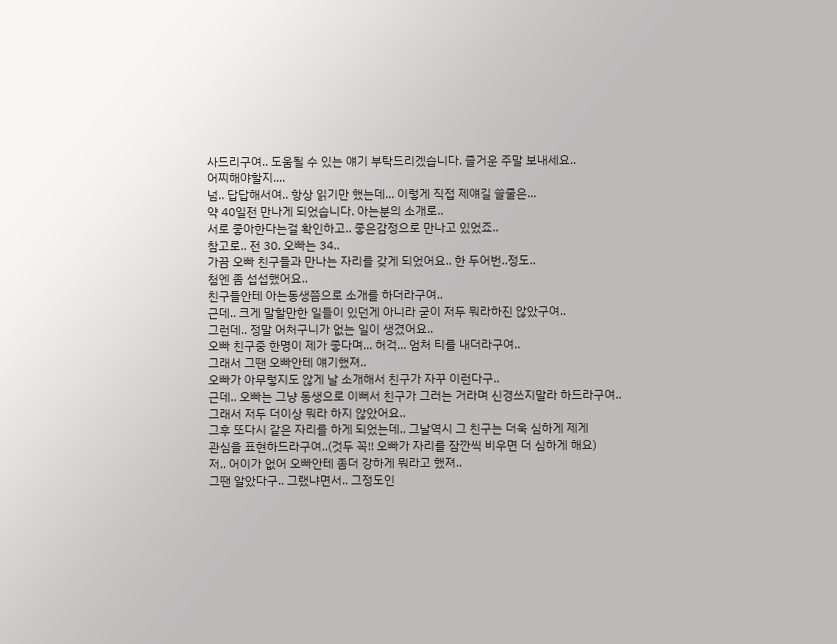사드리구여.. 도움될 수 있는 얘기 부탁드리겠습니다. 즐거운 주말 보내세요..
어찌해야할지....
넘.. 답답해서여.. 항상 읽기만 했는데... 이렇게 직접 제얘길 쓸줄은...
약 40일전 만나게 되었습니다. 아는분의 소개로..
서로 좋아한다는걸 확인하고.. 좋은감정으로 만나고 있었죠..
참고로.. 전 30. 오빠는 34..
가끔 오빠 친구들과 만나는 자리를 갖게 되었어요.. 한 두어번..정도..
첨엔 좀 섭섭했어요..
친구들안테 아는동생쯤으로 소개를 하더라구여..
근데.. 크게 말할만한 일들이 있던게 아니라 굳이 저두 뭐라하진 않았구여..
그런데.. 정말 어처구니가 없는 일이 생겼어요..
오빠 친구중 한명이 제가 좋다며... 허걱... 엄처 티를 내더라구여..
그래서 그땐 오빠안테 얘기했져..
오빠가 아무렇지도 않게 날 소개해서 친구가 자꾸 이런다구..
근데.. 오빠는 그냥 동생으로 이뻐서 친구가 그러는 거라며 신경쓰지말라 하드라구여..
그래서 저두 더이상 뭐라 하지 않았어요..
그후 또다시 같은 자리를 하게 되었는데.. 그날역시 그 친구는 더욱 심하게 제게
관심을 표현하드라구여..(것두 꼭!! 오빠가 자리를 잠깐씩 비우면 더 심하게 해요)
저.. 어이가 없어 오빠안테 좀더 강하게 뭐라고 했져..
그땐 알았다구.. 그랬냐면서.. 그정도인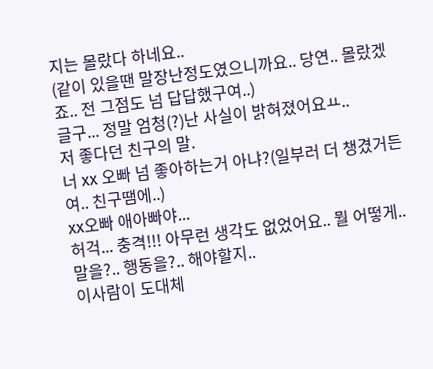지는 몰랐다 하네요..
(같이 있을땐 말장난정도였으니까요.. 당연.. 몰랐겠죠.. 전 그점도 넘 답답했구여..)
글구... 정말 엄청(?)난 사실이 밝혀졌어요ㅛ..
저 좋다던 친구의 말.
너 xx 오빠 넘 좋아하는거 아냐?(일부러 더 챙겼거든여.. 친구땜에..)
xx오빠 애아빠야...
허걱... 충격!!! 아무런 생각도 없었어요.. 뭘 어떻게.. 말을?.. 행동을?.. 해야할지..
이사람이 도대체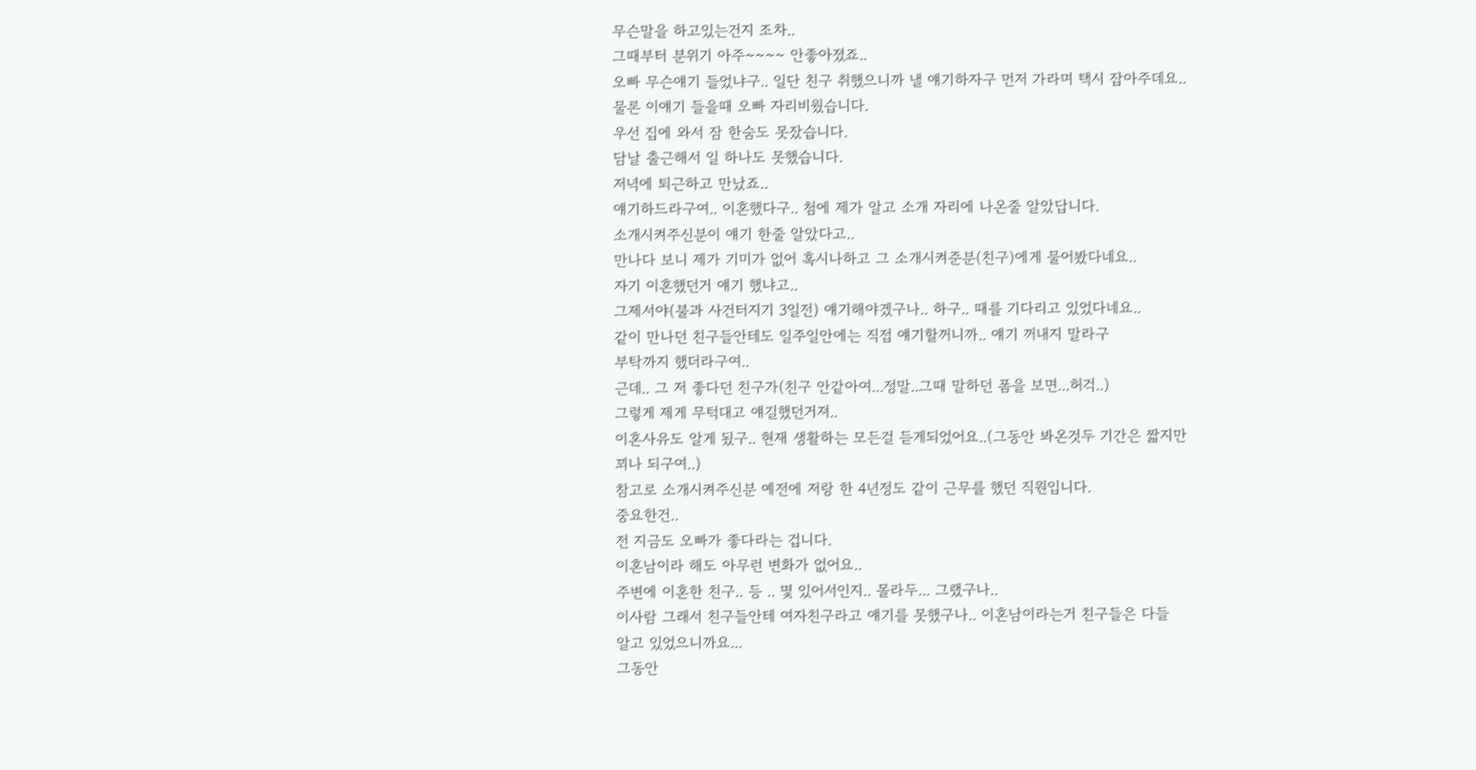무슨말을 하고있는건지 조차..
그때부터 분위기 아주~~~~ 안좋아졌죠..
오빠 무슨얘기 들었냐구.. 일단 친구 취했으니까 낼 얘기하자구 먼저 가라며 택시 잡아주데요..
물론 이얘기 들을때 오빠 자리비웠습니다.
우선 집에 와서 잠 한숨도 못잤습니다.
담날 출근해서 일 하나도 못했습니다.
저녁에 퇴근하고 만났죠..
얘기하드라구여.. 이혼했다구.. 첨에 제가 알고 소개 자리에 나온줄 알았답니다.
소개시켜주신분이 얘기 한줄 알았다고..
만나다 보니 제가 기미가 없어 혹시나하고 그 소개시켜준분(친구)에게 물어봤다네요..
자기 이혼했던거 얘기 했냐고..
그제서야(불과 사건터지기 3일전) 얘기해야겠구나.. 하구.. 때를 기다리고 있었다네요..
같이 만나던 친구들안테도 일주일안에는 직접 얘기할꺼니까.. 얘기 꺼내지 말라구
부탁까지 했더라구여..
근데.. 그 저 좋다던 친구가(친구 안같아여...정말..그때 말하던 폼을 보면...허걱..)
그렇게 제게 무턱대고 얘길했던거져..
이혼사유도 알게 됬구.. 현재 생활하는 모든걸 듣게되었어요..(그동안 봐온것두 기간은 짧지만
꾀나 되구여..)
참고로 소개시켜주신분 예전에 저랑 한 4년정도 같이 근무를 했던 직원입니다.
중요한건..
전 지금도 오빠가 좋다라는 겁니다.
이혼남이라 해도 아무런 변화가 없어요..
주변에 이혼한 친구.. 등 .. 몇 있어서인지.. 몰라두... 그랬구나..
이사람 그래서 친구들안테 여자친구라고 얘기를 못했구나.. 이혼남이라는거 친구들은 다들
알고 있었으니까요...
그동안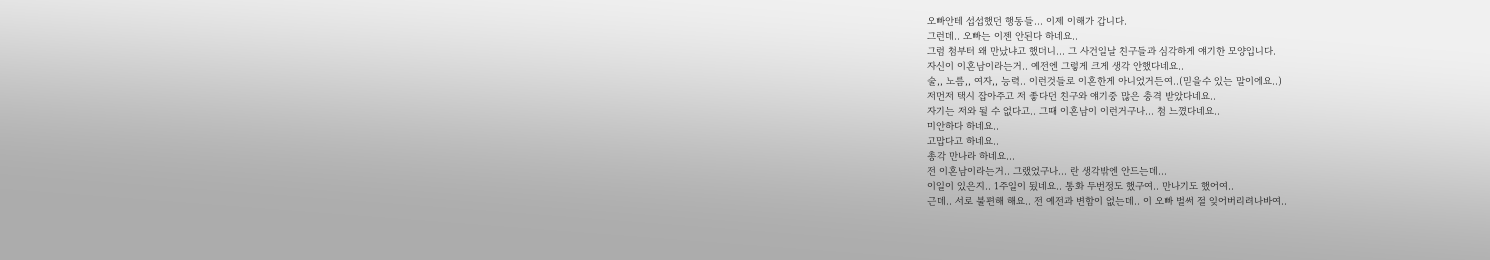오빠안테 섭섭했던 행동들... 이제 이해가 갑니다.
그런데.. 오빠는 이젠 안된다 하네요..
그럼 첨부터 왜 만났냐고 했더니... 그 사건일날 친구들과 심각하게 얘기한 모양입니다.
자신이 이혼남이라는거.. 예전엔 그렇게 크게 생각 안했다네요..
술,, 노름,, 여자,, 능력.. 이런것들로 이혼한게 아니었거든여..(믿을수 있는 말이에요..)
저먼저 택시 잡아주고 저 좋다던 친구와 얘기중 많은 충격 받았다네요..
자기는 저와 될 수 없다고.. 그때 이혼남이 이런거구나... 첨 느꼈다네요..
미안하다 하네요..
고맙다고 하네요..
총각 만나라 하네요...
전 이혼남이라는거.. 그랬었구나... 란 생각밖엔 안드는데...
이일이 있은지.. 1주일이 됬네요.. 통화 두번정도 했구여.. 만나기도 했어여..
근데.. 서로 불편해 해요.. 전 예전과 변함이 없는데.. 이 오빠 벌써 절 잊어버리려나바여..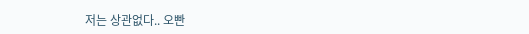저는 상관없다.. 오빤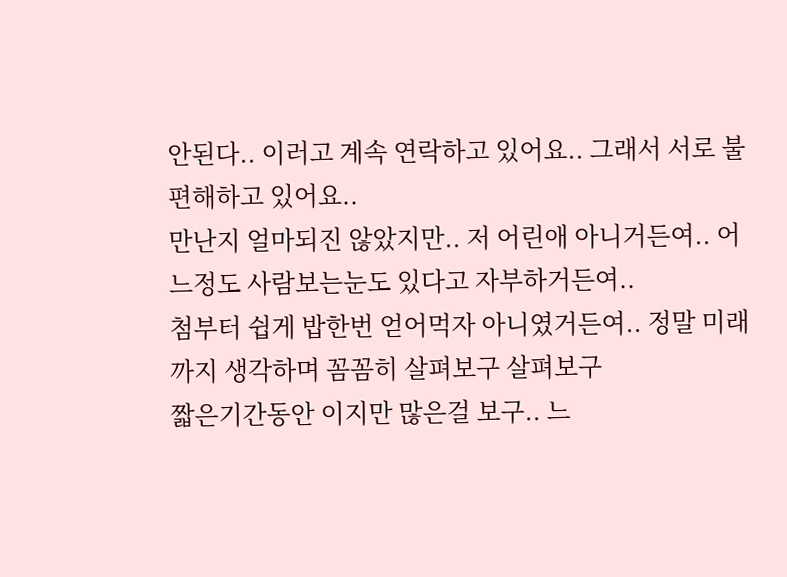안된다.. 이러고 계속 연락하고 있어요.. 그래서 서로 불편해하고 있어요..
만난지 얼마되진 않았지만.. 저 어린애 아니거든여.. 어느정도 사람보는눈도 있다고 자부하거든여..
첨부터 쉽게 밥한번 얻어먹자 아니였거든여.. 정말 미래까지 생각하며 꼼꼼히 살펴보구 살펴보구
짧은기간동안 이지만 많은걸 보구.. 느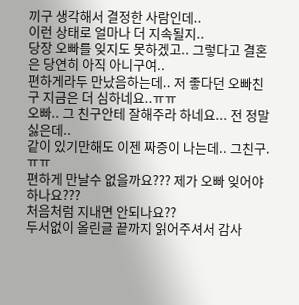끼구 생각해서 결정한 사람인데..
이런 상태로 얼마나 더 지속될지..
당장 오빠를 잊지도 못하겠고.. 그렇다고 결혼은 당연히 아직 아니구여..
편하게라두 만났음하는데.. 저 좋다던 오빠친구 지금은 더 심하네요..ㅠㅠ
오빠.. 그 친구안테 잘해주라 하네요... 전 정말 싫은데..
같이 있기만해도 이젠 짜증이 나는데.. 그친구.ㅠㅠ
편하게 만날수 없을까요??? 제가 오빠 잊어야 하나요???
처음처럼 지내면 안되나요??
두서없이 올린글 끝까지 읽어주셔서 감사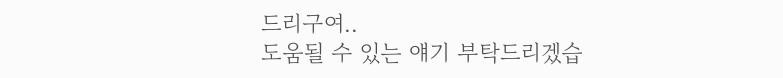드리구여..
도움될 수 있는 얘기 부탁드리겠습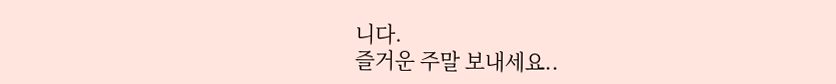니다.
즐거운 주말 보내세요..